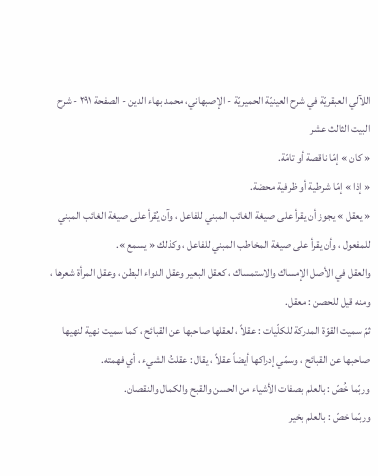اللآلي العبقريّة في شرح العينيّة الحميريّة - الإصبهاني، محمد بهاء الدين - الصفحة ٢٩١ - شرح البيت الثالث عشر
« كان » إمّا ناقصة أو تامّة.
« إذا » إمّا شرطية أو ظرفية محضة.
« يعقل » يجوز أن يقرأ على صيغة الغائب المبني للفاعل ، وآن يُقرأ على صيغة الغائب المبني للمفعول ، وأن يقرأ على صيغة المخاطب المبني للفاعل ، وكذلك « يسمع ».
والعقل في الأصل الإمساك والاستمساك ، كعقل البعير وعقل الدواء البطن ، وعقل المرأة شعرها ، ومنه قيل للحصن : معقل.
ثمّ سميت القوّة المدركة للكلّيات : عقلاً ، لعقلها صاحبها عن القبائح ، كما سميت نهية لنهيها صاحبها عن القبائح ، وسمّي إدراكها أيضاً عقلاً ، يقال : عقلتُ الشيء ، أي فهمته.
وربّما خُصّ : بالعلم بصفات الأشياء من الحسن والقبح والكمال والنقصان.
وربّما خصّ : بالعلم بخير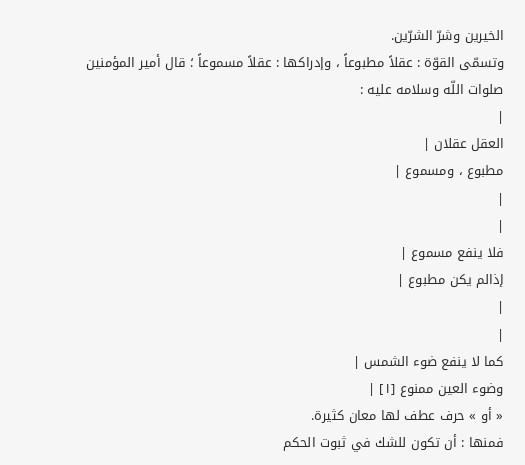الخيرين وشرّ الشرّين.
وتسمّى القوّة : عقلاً مطبوعاً ، وإدراكها : عقلاً مسموعاً ؛ قال أمير المؤمنين صلوات اللّه وسلامه عليه :
|
العقل عقلان |
مطبوع ، ومسموع |
|
|
فلا ينفع مسموع |
إذالم يكن مطبوع |
|
|
كما لا ينفع ضوء الشمس |
وضوء العين ممنوع [١] |
« أو » حرف عطف لها معان كثيرة.
فمنها : أن تكون للشك في ثبوت الحكم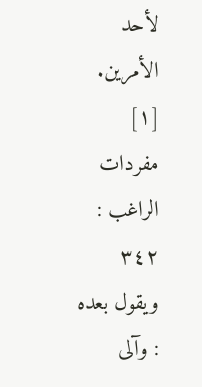لأحد الأمرين.
[١] مفردات الراغب : ٣٤٢ ويقول بعده : وآلى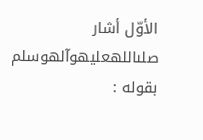الأوّل أشار صلىاللهعليهوآلهوسلم بقوله :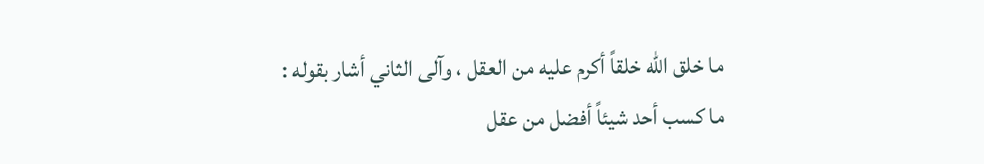ما خلق اللّه خلقاً أكرم عليه من العقل ، وآلى الثاني أشار بقوله : ما كسب أحد شيئاً أفضل من عقل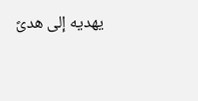يهديه إلى هدىً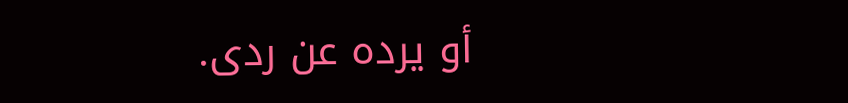أو يرده عن ردى.